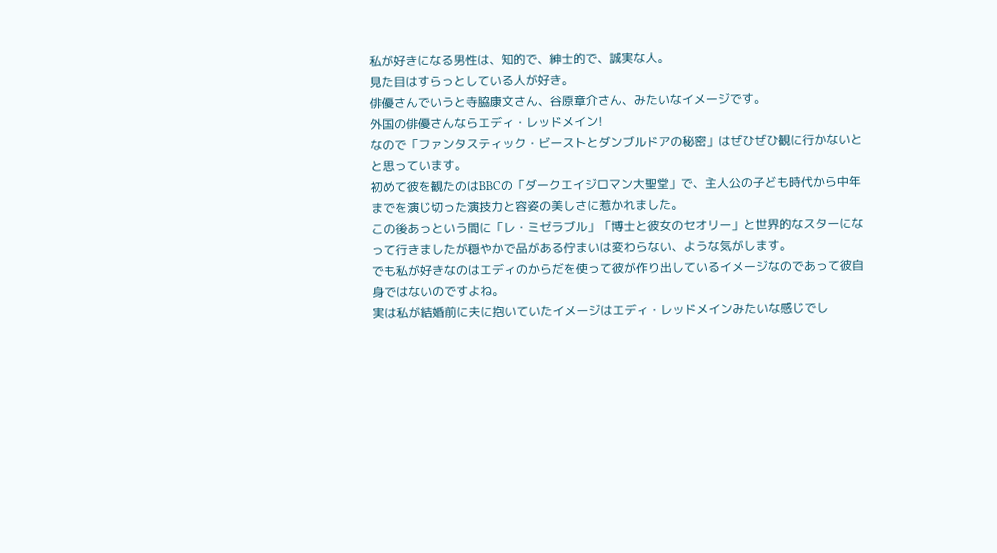私が好きになる男性は、知的で、紳士的で、誠実な人。
見た目はすらっとしている人が好き。
俳優さんでいうと寺脇康文さん、谷原章介さん、みたいなイメージです。
外国の俳優さんならエディ・レッドメイン!
なので「ファンタスティック・ビーストとダンブルドアの秘密」はぜひぜひ観に行かないとと思っています。
初めて彼を観たのはBBCの「ダークエイジロマン大聖堂」で、主人公の子ども時代から中年までを演じ切った演技力と容姿の美しさに惹かれました。
この後あっという間に「レ・ミゼラブル」「博士と彼女のセオリー」と世界的なスターになって行きましたが穏やかで品がある佇まいは変わらない、ような気がします。
でも私が好きなのはエディのからだを使って彼が作り出しているイメージなのであって彼自身ではないのですよね。
実は私が結婚前に夫に抱いていたイメージはエディ・レッドメインみたいな感じでし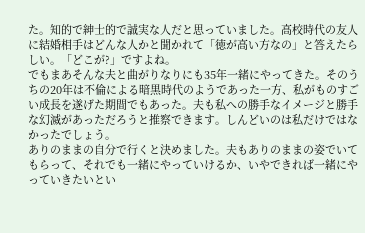た。知的で紳士的で誠実な人だと思っていました。高校時代の友人に結婚相手はどんな人かと聞かれて「徳が高い方なの」と答えたらしい。「どこが?」ですよね。
でもまあそんな夫と曲がりなりにも35年一緒にやってきた。そのうちの20年は不倫による暗黒時代のようであった一方、私がものすごい成長を遂げた期間でもあった。夫も私への勝手なイメージと勝手な幻滅があっただろうと推察できます。しんどいのは私だけではなかったでしょう。
ありのままの自分で行くと決めました。夫もありのままの姿でいてもらって、それでも一緒にやっていけるか、いやできれば一緒にやっていきたいとい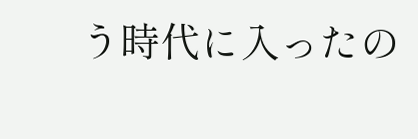う時代に入ったの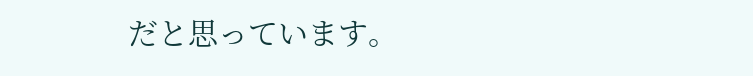だと思っています。